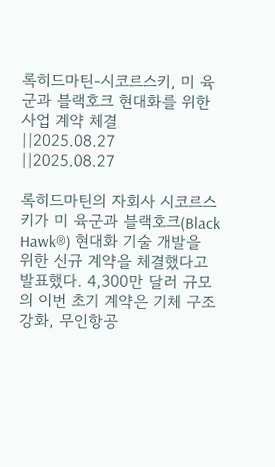록히드마틴-시코르스키, 미 육군과 블랙호크 현대화를 위한 사업 계약 체결
||2025.08.27
||2025.08.27

록히드마틴의 자회사 시코르스키가 미 육군과 블랙호크(Black Hawk®) 현대화 기술 개발을 위한 신규 계약을 체결했다고 발표했다. 4,300만 달러 규모의 이번 초기 계약은 기체 구조 강화, 무인항공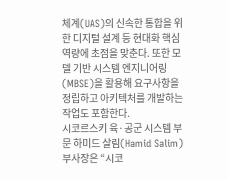체계(UAS)의 신속한 통합을 위한 디지털 설계 등 현대화 핵심 역량에 초점을 맞춘다. 또한 모델 기반 시스템 엔지니어링(MBSE)을 활용해 요구사항을 정립하고 아키텍처를 개발하는 작업도 포함한다.
시코르스키 육·공군 시스템 부문 하미드 살림(Hamid Salim) 부사장은 “시코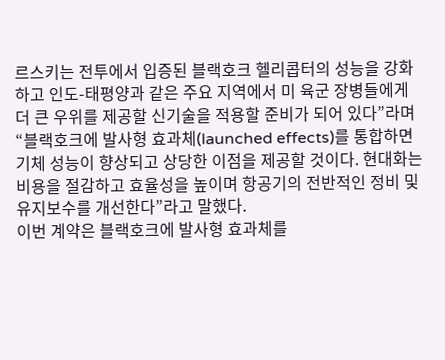르스키는 전투에서 입증된 블랙호크 헬리콥터의 성능을 강화하고 인도-태평양과 같은 주요 지역에서 미 육군 장병들에게 더 큰 우위를 제공할 신기술을 적용할 준비가 되어 있다”라며 “블랙호크에 발사형 효과체(launched effects)를 통합하면 기체 성능이 향상되고 상당한 이점을 제공할 것이다. 현대화는 비용을 절감하고 효율성을 높이며 항공기의 전반적인 정비 및 유지보수를 개선한다”라고 말했다.
이번 계약은 블랙호크에 발사형 효과체를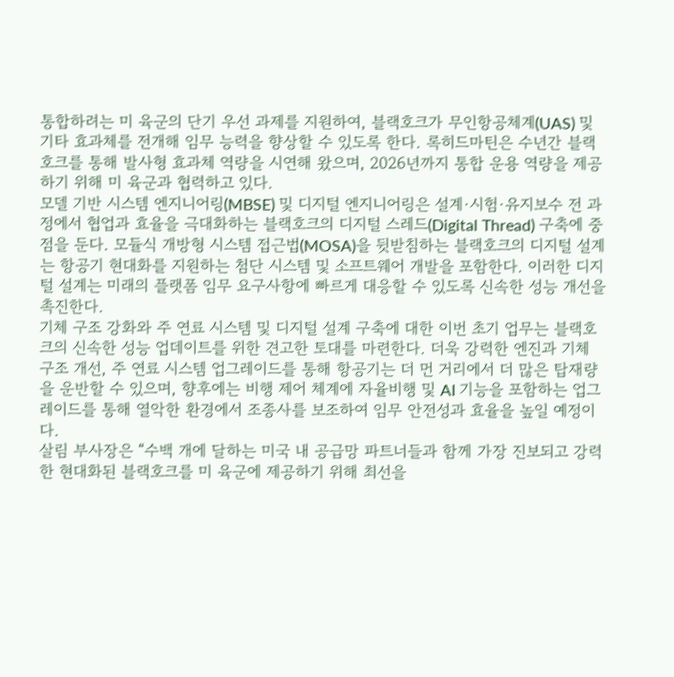통합하려는 미 육군의 단기 우선 과제를 지원하여, 블랙호크가 무인항공체계(UAS) 및 기타 효과체를 전개해 임무 능력을 향상할 수 있도록 한다. 록히드마틴은 수년간 블랙호크를 통해 발사형 효과체 역량을 시연해 왔으며, 2026년까지 통합 운용 역량을 제공하기 위해 미 육군과 협력하고 있다.
모델 기반 시스템 엔지니어링(MBSE) 및 디지털 엔지니어링은 설계·시험·유지보수 전 과정에서 협업과 효율을 극대화하는 블랙호크의 디지털 스레드(Digital Thread) 구축에 중점을 둔다. 모듈식 개방형 시스템 접근법(MOSA)을 뒷받침하는 블랙호크의 디지털 설계는 항공기 현대화를 지원하는 첨단 시스템 및 소프트웨어 개발을 포함한다. 이러한 디지털 설계는 미래의 플랫폼 임무 요구사항에 빠르게 대응할 수 있도록 신속한 성능 개선을 촉진한다.
기체 구조 강화와 주 연료 시스템 및 디지털 설계 구축에 대한 이번 초기 업무는 블랙호크의 신속한 성능 업데이트를 위한 견고한 토대를 마련한다. 더욱 강력한 엔진과 기체 구조 개선, 주 연료 시스템 업그레이드를 통해 항공기는 더 먼 거리에서 더 많은 탑재량을 운반할 수 있으며, 향후에는 비행 제어 체계에 자율비행 및 AI 기능을 포함하는 업그레이드를 통해 열악한 환경에서 조종사를 보조하여 임무 안전성과 효율을 높일 예정이다.
살림 부사장은 “수백 개에 달하는 미국 내 공급망 파트너들과 함께 가장 진보되고 강력한 현대화된 블랙호크를 미 육군에 제공하기 위해 최선을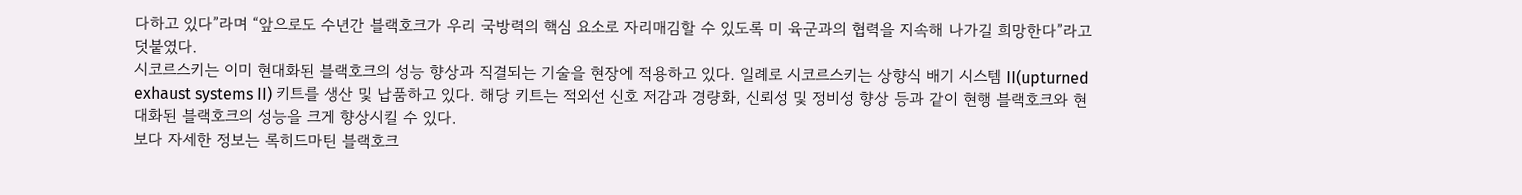다하고 있다”라며 “앞으로도 수년간 블랙호크가 우리 국방력의 핵심 요소로 자리매김할 수 있도록 미 육군과의 협력을 지속해 나가길 희망한다”라고 덧붙였다.
시코르스키는 이미 현대화된 블랙호크의 성능 향상과 직결되는 기술을 현장에 적용하고 있다. 일례로 시코르스키는 상향식 배기 시스템 II(upturned exhaust systems II) 키트를 생산 및 납품하고 있다. 해당 키트는 적외선 신호 저감과 경량화, 신뢰성 및 정비성 향상 등과 같이 현행 블랙호크와 현대화된 블랙호크의 성능을 크게 향상시킬 수 있다.
보다 자세한 정보는 록히드마틴 블랙호크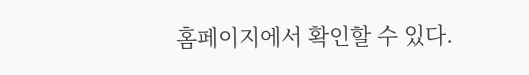홈페이지에서 확인할 수 있다.